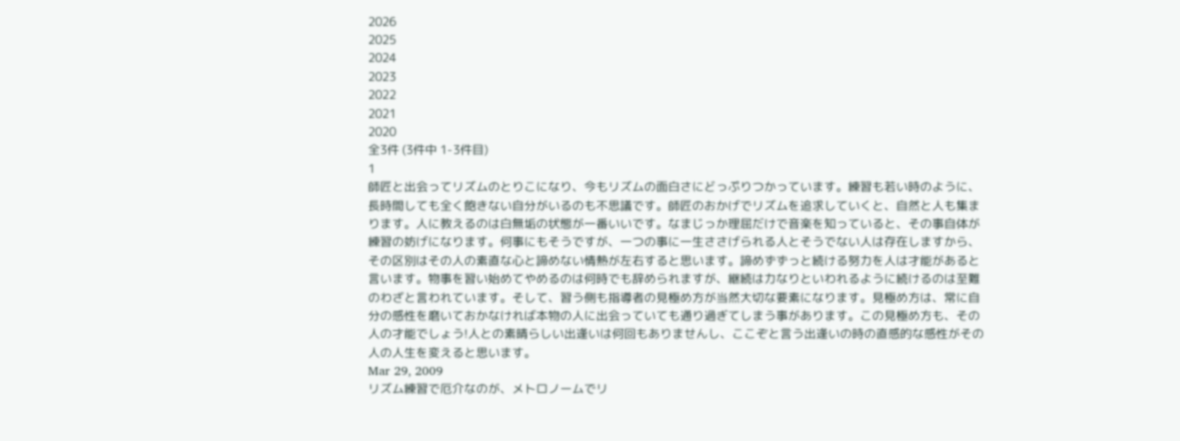2026
2025
2024
2023
2022
2021
2020
全3件 (3件中 1-3件目)
1
師匠と出会ってリズムのとりこになり、今もリズムの面白さにどっぷりつかっています。練習も若い時のように、長時間しても全く飽きない自分がいるのも不思議です。師匠のおかげでリズムを追求していくと、自然と人も集まります。人に教えるのは白無垢の状態が一番いいです。なまじっか理屈だけで音楽を知っていると、その事自体が練習の妨げになります。何事にもそうですが、一つの事に一生ささげられる人とそうでない人は存在しますから、その区別はその人の素直な心と諦めない情熱が左右すると思います。諦めずずっと続ける努力を人は才能があると言います。物事を習い始めてやめるのは何時でも辞められますが、継続は力なりといわれるように続けるのは至難のわざと言われています。そして、習う側も指導者の見極め方が当然大切な要素になります。見極め方は、常に自分の感性を磨いておかなければ本物の人に出会っていても通り過ぎてしまう事があります。この見極め方も、その人の才能でしょう!人との素晴らしい出逢いは何回もありませんし、ここぞと言う出逢いの時の直感的な感性がその人の人生を変えると思います。
Mar 29, 2009
リズム練習で厄介なのが、メトロノームでリ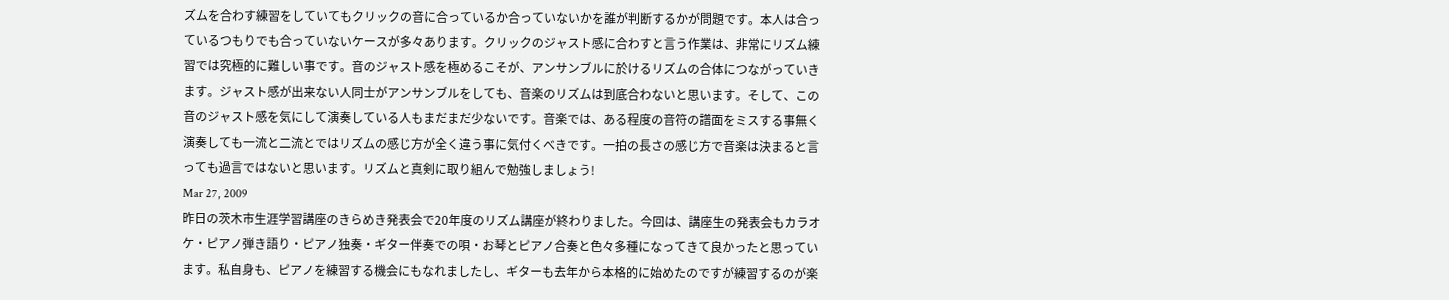ズムを合わす練習をしていてもクリックの音に合っているか合っていないかを誰が判断するかが問題です。本人は合っているつもりでも合っていないケースが多々あります。クリックのジャスト感に合わすと言う作業は、非常にリズム練習では究極的に難しい事です。音のジャスト感を極めるこそが、アンサンブルに於けるリズムの合体につながっていきます。ジャスト感が出来ない人同士がアンサンブルをしても、音楽のリズムは到底合わないと思います。そして、この音のジャスト感を気にして演奏している人もまだまだ少ないです。音楽では、ある程度の音符の譜面をミスする事無く演奏しても一流と二流とではリズムの感じ方が全く違う事に気付くべきです。一拍の長さの感じ方で音楽は決まると言っても過言ではないと思います。リズムと真剣に取り組んで勉強しましょう!
Mar 27, 2009
昨日の茨木市生涯学習講座のきらめき発表会で20年度のリズム講座が終わりました。今回は、講座生の発表会もカラオケ・ピアノ弾き語り・ピアノ独奏・ギター伴奏での唄・お琴とピアノ合奏と色々多種になってきて良かったと思っています。私自身も、ピアノを練習する機会にもなれましたし、ギターも去年から本格的に始めたのですが練習するのが楽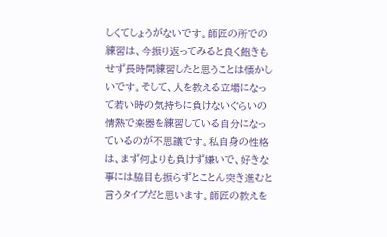しくてしょうがないです。師匠の所での練習は、今振り返ってみると良く飽きもせず長時間練習したと思うことは懐かしいです。そして、人を教える立場になって若い時の気持ちに負けないぐらいの情熱で楽器を練習している自分になっているのが不思議です。私自身の性格は、まず何よりも負けず嫌いで、好きな事には脇目も振らずとことん突き進むと言うタイプだと思います。師匠の教えを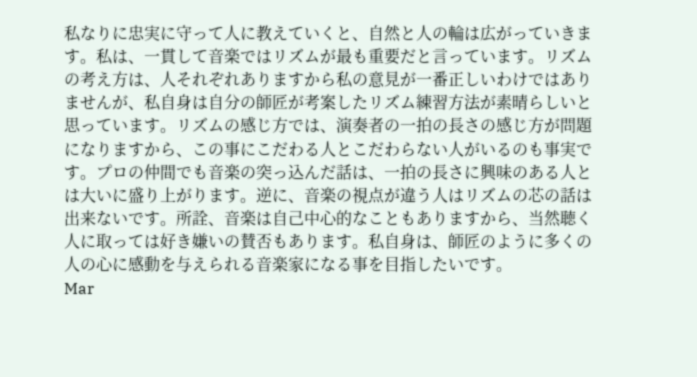私なりに忠実に守って人に教えていくと、自然と人の輪は広がっていきます。私は、一貫して音楽ではリズムが最も重要だと言っています。リズムの考え方は、人それぞれありますから私の意見が一番正しいわけではありませんが、私自身は自分の師匠が考案したリズム練習方法が素晴らしいと思っています。リズムの感じ方では、演奏者の一拍の長さの感じ方が問題になりますから、この事にこだわる人とこだわらない人がいるのも事実です。プロの仲間でも音楽の突っ込んだ話は、一拍の長さに興味のある人とは大いに盛り上がります。逆に、音楽の視点が違う人はリズムの芯の話は出来ないです。所詮、音楽は自己中心的なこともありますから、当然聴く人に取っては好き嫌いの賛否もあります。私自身は、師匠のように多くの人の心に感動を与えられる音楽家になる事を目指したいです。
Mar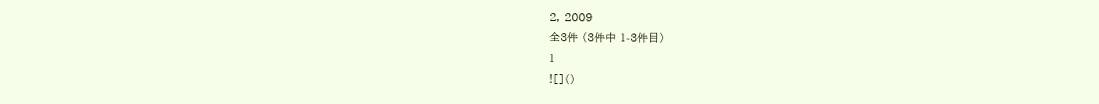2, 2009
全3件 (3件中 1-3件目)
1
![]()